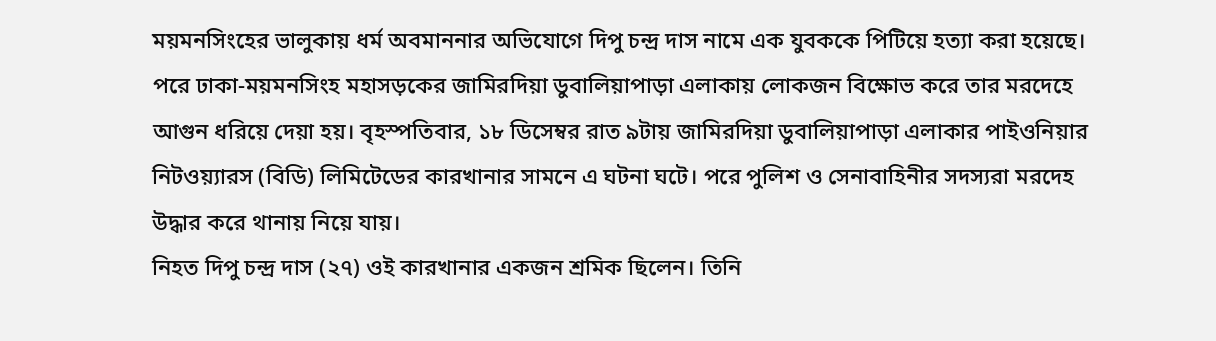ময়মনসিংহের ভালুকায় ধর্ম অবমাননার অভিযোগে দিপু চন্দ্র দাস নামে এক যুবককে পিটিয়ে হত্যা করা হয়েছে। পরে ঢাকা-ময়মনসিংহ মহাসড়কের জামিরদিয়া ডুবালিয়াপাড়া এলাকায় লোকজন বিক্ষোভ করে তার মরদেহে আগুন ধরিয়ে দেয়া হয়। বৃহস্পতিবার, ১৮ ডিসেম্বর রাত ৯টায় জামিরদিয়া ডুবালিয়াপাড়া এলাকার পাইওনিয়ার নিটওয়্যারস (বিডি) লিমিটেডের কারখানার সামনে এ ঘটনা ঘটে। পরে পুলিশ ও সেনাবাহিনীর সদস্যরা মরদেহ উদ্ধার করে থানায় নিয়ে যায়।
নিহত দিপু চন্দ্র দাস (২৭) ওই কারখানার একজন শ্রমিক ছিলেন। তিনি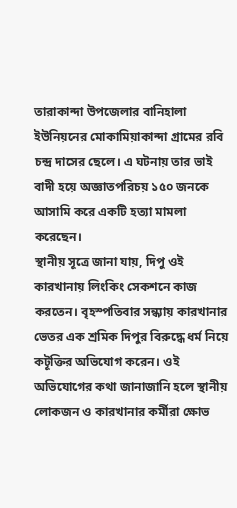তারাকান্দা উপজেলার বানিহালা ইউনিয়নের মোকামিয়াকান্দা গ্রামের রবি চন্দ্র দাসের ছেলে। এ ঘটনায় তার ভাই বাদী হয়ে অজ্ঞাতপরিচয় ১৫০ জনকে আসামি করে একটি হত্যা মামলা করেছেন।
স্থানীয় সূত্রে জানা যায়, দিপু ওই কারখানায় লিংকিং সেকশনে কাজ করতেন। বৃহস্পতিবার সন্ধ্যায় কারখানার ভেতর এক শ্রমিক দিপুর বিরুদ্ধে ধর্ম নিয়ে কটূক্তির অভিযোগ করেন। ওই অভিযোগের কথা জানাজানি হলে স্থানীয় লোকজন ও কারখানার কর্মীরা ক্ষোভ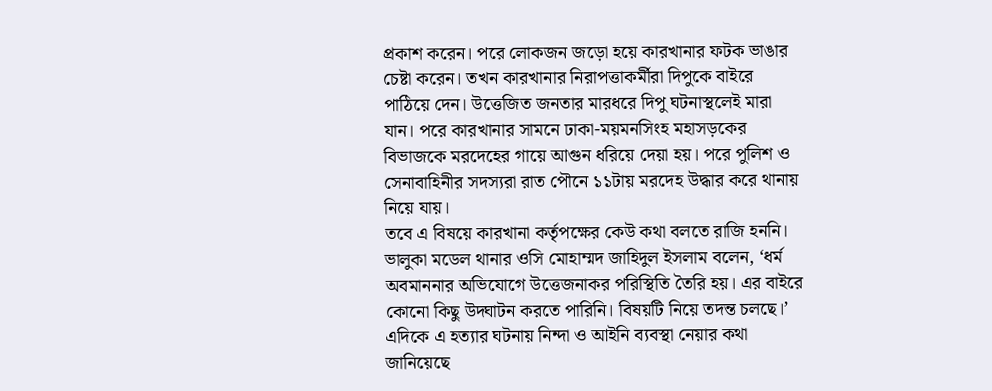প্রকাশ করেন। পরে লোকজন জড়ো হয়ে কারখানার ফটক ভাঙার চেষ্টা করেন। তখন কারখানার নিরাপত্তাকর্মীরা দিপুকে বাইরে পাঠিয়ে দেন। উত্তেজিত জনতার মারধরে দিপু ঘটনাস্থলেই মারা যান। পরে কারখানার সামনে ঢাকা-ময়মনসিংহ মহাসড়কের বিভাজকে মরদেহের গায়ে আগুন ধরিয়ে দেয়া হয়। পরে পুলিশ ও সেনাবাহিনীর সদস্যরা রাত পৌনে ১১টায় মরদেহ উদ্ধার করে থানায় নিয়ে যায়।
তবে এ বিষয়ে কারখানা কর্তৃপক্ষের কেউ কথা বলতে রাজি হননি।
ভালুকা মডেল থানার ওসি মোহাম্মদ জাহিদুল ইসলাম বলেন, ‘ধর্ম অবমাননার অভিযোগে উত্তেজনাকর পরিস্থিতি তৈরি হয়। এর বাইরে কোনো কিছু উদ্ঘাটন করতে পারিনি। বিষয়টি নিয়ে তদন্ত চলছে।’
এদিকে এ হত্যার ঘটনায় নিন্দা ও আইনি ব্যবস্থা নেয়ার কথা জানিয়েছে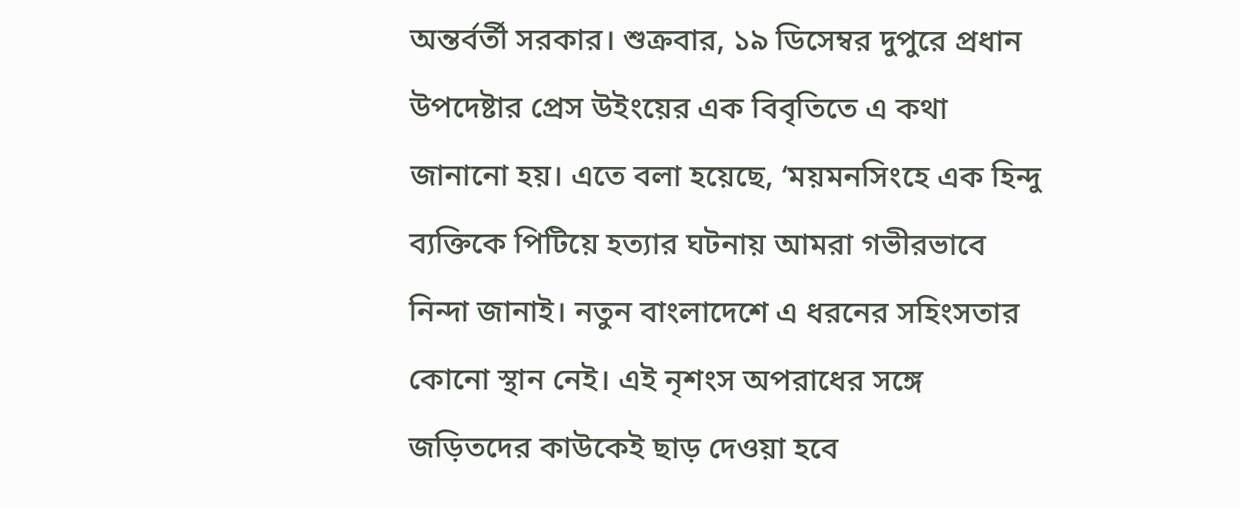অন্তর্বর্তী সরকার। শুক্রবার, ১৯ ডিসেম্বর দুপুরে প্রধান উপদেষ্টার প্রেস উইংয়ের এক বিবৃতিতে এ কথা জানানো হয়। এতে বলা হয়েছে, ‘ময়মনসিংহে এক হিন্দু ব্যক্তিকে পিটিয়ে হত্যার ঘটনায় আমরা গভীরভাবে নিন্দা জানাই। নতুন বাংলাদেশে এ ধরনের সহিংসতার কোনো স্থান নেই। এই নৃশংস অপরাধের সঙ্গে জড়িতদের কাউকেই ছাড় দেওয়া হবে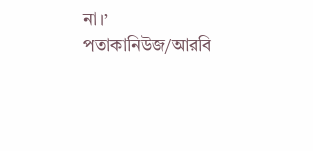না।’
পতাকানিউজ/আরবি